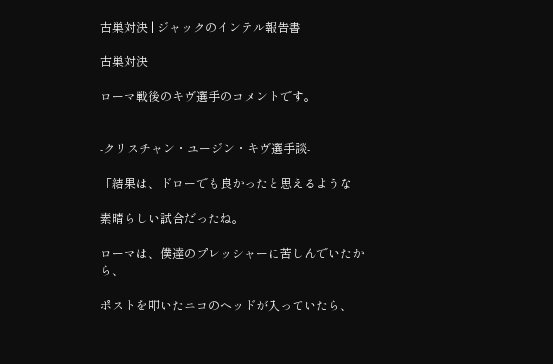古巣対決 | ジャックのインテル報告書

古巣対決

ローマ戦後のキヴ選手のコメントです。


-クリスチャン・ユージン・キヴ選手談-

「結果は、ドローでも良かったと思えるような

素晴らしい試合だったね。

ローマは、僕達のプレッシャーに苦しんでいたから、

ポストを叩いたニコのヘッドが入っていたら、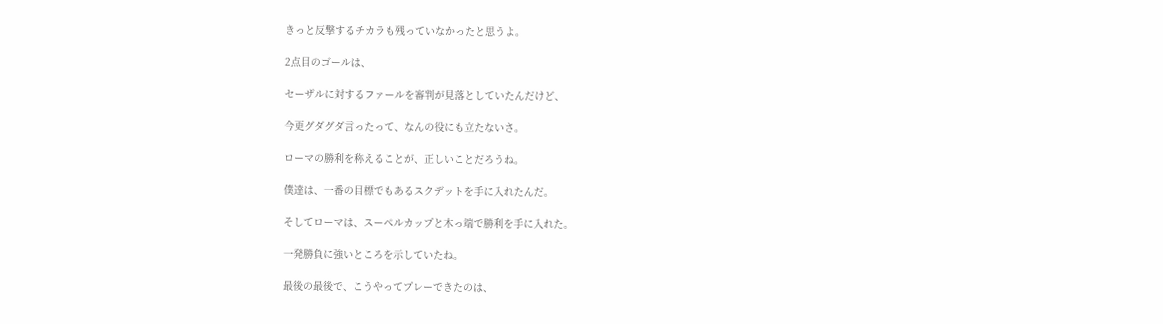きっと反撃するチカラも残っていなかったと思うよ。

2点目のゴールは、

セーザルに対するファールを審判が見落としていたんだけど、

今更グダグダ言ったって、なんの役にも立たないさ。

ローマの勝利を称えることが、正しいことだろうね。

僕達は、一番の目標でもあるスクデットを手に入れたんだ。

そしてローマは、スーペルカップと木っ端で勝利を手に入れた。

一発勝負に強いところを示していたね。

最後の最後で、こうやってプレーできたのは、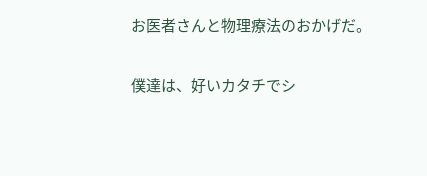お医者さんと物理療法のおかげだ。

僕達は、好いカタチでシ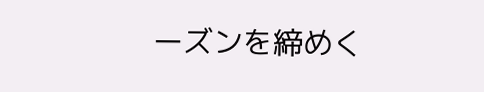ーズンを締めく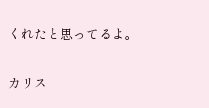くれたと思ってるよ。

カリス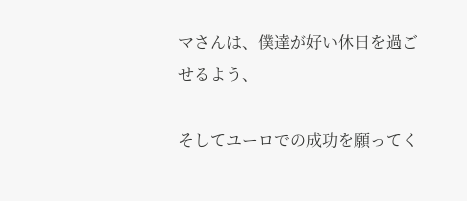マさんは、僕達が好い休日を過ごせるよう、

そしてユーロでの成功を願ってく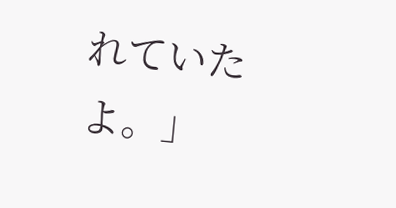れていたよ。」